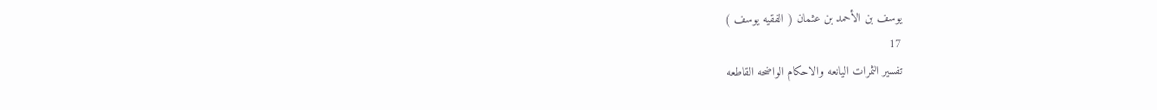يوسف بن الأحمد بن عثمان ( الفقيه يوسف )
17
تفسير الثمرات اليانعه والاحكام الواضحه القاطعه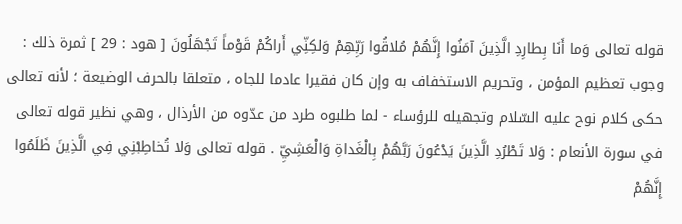قوله تعالى وَما أَنَا بِطارِدِ الَّذِينَ آمَنُوا إِنَّهُمْ مُلاقُوا رَبِّهِمْ وَلكِنِّي أَراكُمْ قَوْماً تَجْهَلُونَ [ هود : 29 ] ثمرة ذلك : وجوب تعظيم المؤمن ، وتحريم الاستخفاف به وإن كان فقيرا عادما للجاه ، متعلقا بالحرف الوضيعة ؛ لأنه تعالى حكى كلام نوح عليه السّلام وتجهيله للرؤساء - لما طلبوه طرد من عدّوه من الأرذال ، وهي نظير قوله تعالى في سورة الأنعام : وَلا تَطْرُدِ الَّذِينَ يَدْعُونَ رَبَّهُمْ بِالْغَداةِ وَالْعَشِيِّ . قوله تعالى وَلا تُخاطِبْنِي فِي الَّذِينَ ظَلَمُوا إِنَّهُمْ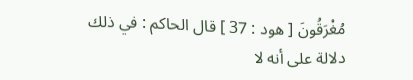مُغْرَقُونَ [ هود : 37 ] قال الحاكم : في ذلك دلالة على أنه لا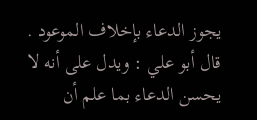يجوز الدعاء بإخلاف الموعود . قال أبو علي : ويدل على أنه لا يحسن الدعاء بما علم أن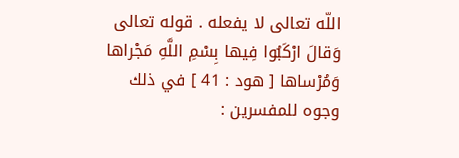اللّه تعالى لا يفعله . قوله تعالى وَقالَ ارْكَبُوا فِيها بِسْمِ اللَّهِ مَجْراها وَمُرْساها [ هود : 41 ] في ذلك وجوه للمفسرين :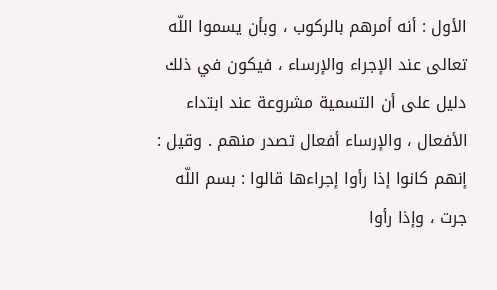الأول : أنه أمرهم بالركوب ، وبأن يسموا اللّه تعالى عند الإجراء والإرساء ، فيكون في ذلك دليل على أن التسمية مشروعة عند ابتداء الأفعال ، والإرساء أفعال تصدر منهم . وقيل : إنهم كانوا إذا رأوا إجراءها قالوا : بسم اللّه جرت ، وإذا رأوا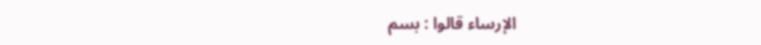الإرساء قالوا : بسم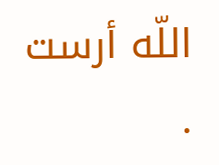اللّه أرست .